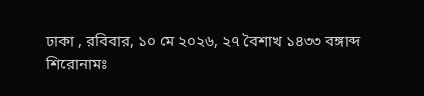ঢাকা , রবিবার, ১০ মে ২০২৬, ২৭ বৈশাখ ১৪৩৩ বঙ্গাব্দ
শিরোনামঃ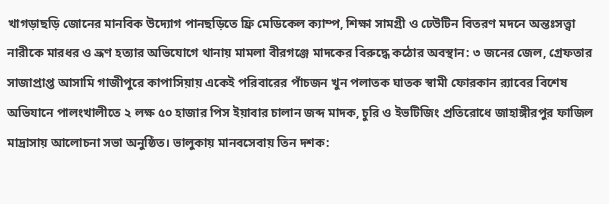খাগড়াছড়ি জোনের মানবিক উদ্যোগ পানছড়িতে ফ্রি মেডিকেল ক্যাম্প, শিক্ষা সামগ্রী ও ঢেউটিন বিতরণ মদনে অন্তঃসত্ত্বা নারীকে মারধর ও ভ্রূণ হত্যার অভিযোগে থানায় মামলা বীরগঞ্জে মাদকের বিরুদ্ধে কঠোর অবস্থান: ৩ জনের জেল, গ্রেফতার সাজাপ্রাপ্ত আসামি গাজীপুরে কাপাসিয়ায় একেই পরিবারের পাঁচজন খুন পলাতক ঘাতক স্বামী ফোরকান র‌্যাবের বিশেষ অভিযানে পালংখালীতে ২ লক্ষ ৫০ হাজার পিস ইয়াবার চালান জব্দ মাদক, চুরি ও ইভটিজিং প্রতিরোধে জাহাঙ্গীরপুর ফাজিল মাদ্রাসায় আলোচনা সভা অনুষ্ঠিত। ভালুকায় মানবসেবায় তিন দশক: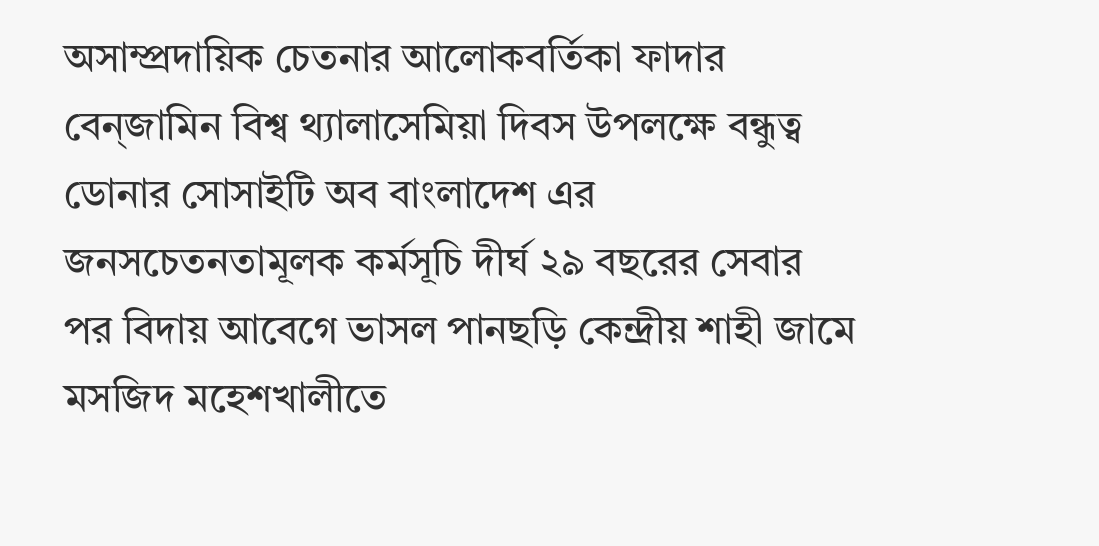অসাম্প্রদায়িক চেতনার আলোকবর্তিকা ফাদার বেন্জামিন বিশ্ব থ্যালাসেমিয়া দিবস উপলক্ষে বন্ধুত্ব ডোনার সোসাইটি অব বাংলাদেশ এর জনসচেতনতামূলক কর্মসূচি দীর্ঘ ২৯ বছরের সেবার পর বিদায় আবেগে ভাসল পানছড়ি কেন্দ্রীয় শাহী জামে মসজিদ মহেশখালীতে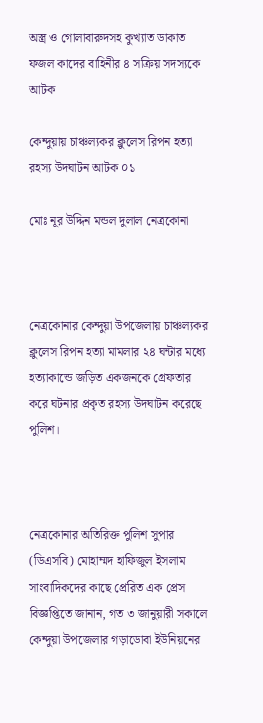অস্ত্র ও গোলাবারুদসহ কুখ্যাত ডাকাত ফজল কাদের বাহিনীর ৪ সক্রিয় সদস্যকে আটক

কেন্দুয়ায় চাঞ্চল্যকর ক্লুলেস রিপন হত্যা রহস্য উদঘাটন আটক ০১

মোঃ নূর উদ্দিন মন্ডল দুলাল নেত্রকোনা



নেত্রকোনার কেন্দুয়া উপজেলায় চাঞ্চল্যকর ক্লুলেস রিপন হত্যা মামলার ২৪ ঘন্টার মধ্যে হত্যাকান্ডে জড়িত একজনকে গ্রেফতার করে ঘটনার প্রকৃত রহস্য উদঘাটন করেছে পুলিশ।



নেত্রকোনার অতিরিক্ত পুলিশ সুপার (ডিএসবি) মোহাম্মদ হাফিজুল ইসলাম সাংবাদিকদের কাছে প্রেরিত এক প্রেস বিজ্ঞপ্তিতে জানান, গত ৩ জানুয়ারী সকালে কেন্দুয়া উপজেলার গড়াডোবা ইউনিয়নের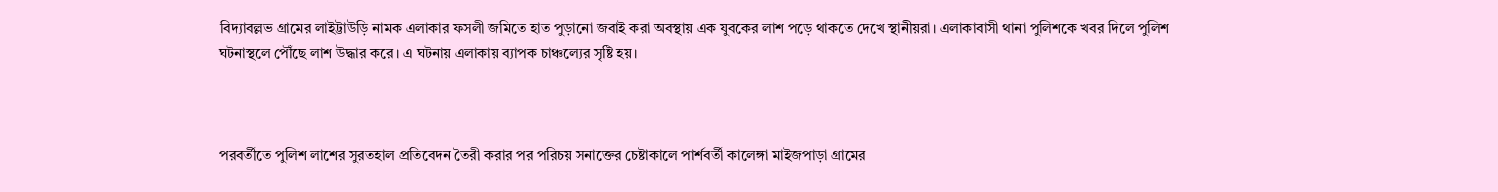বিদ্যাবল্লভ গ্রামের লাইট্টাউড়ি নামক এলাকার ফসলী জমিতে হাত পুড়ানো জবাই করা অবস্থায় এক যুবকের লাশ পড়ে থাকতে দেখে স্থানীয়রা। এলাকাবাসী থানা পুলিশকে খবর দিলে পুলিশ ঘটনাস্থলে পৌঁছে লাশ উদ্ধার করে। এ ঘটনায় এলাকায় ব্যাপক চাঞ্চল্যের সৃষ্টি হয়।



পরবর্তীতে পুলিশ লাশের সুরতহাল প্রতিবেদন তৈরী করার পর পরিচয় সনাক্তের চেষ্টাকালে পার্শবর্তী কালেঙ্গা মাইজপাড়া গ্রামের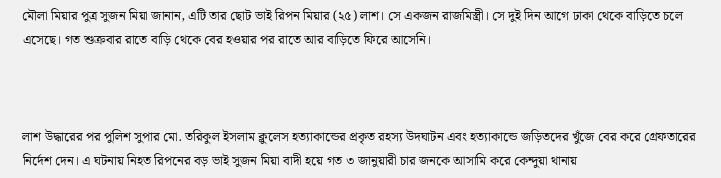মৌলা মিয়ার পুত্র সুজন মিয়া জানান, এটি তার ছোট ভাই রিপন মিয়ার (২৫) লাশ। সে একজন রাজমিস্ত্রী। সে দুই দিন আগে ঢাকা থেকে বাড়িতে চলে এসেছে। গত শুক্রবার রাতে বাড়ি থেকে বের হওয়ার পর রাতে আর বাড়িতে ফিরে আসেনি।



লাশ উদ্ধারের পর পুলিশ সুপার মো. তরিকুল ইসলাম ক্লুলেস হত্যাকান্ডের প্রকৃত রহস্য উদঘাটন এবং হত্যাকান্ডে জড়িতদের খুঁজে বের করে গ্রেফতারের নির্দেশ দেন। এ ঘটনায় নিহত রিপনের বড় ভাই সুজন মিয়া বাদী হয়ে গত ৩ জানুয়ারী চার জনকে আসামি করে কেন্দুয়া থানায়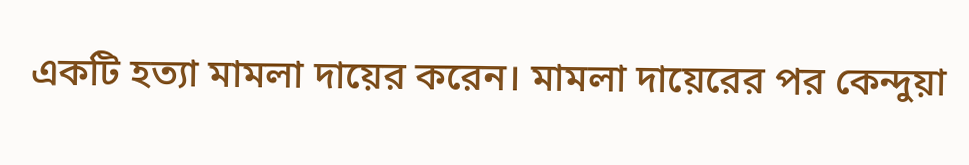একটি হত্যা মামলা দায়ের করেন। মামলা দায়েরের পর কেন্দুয়া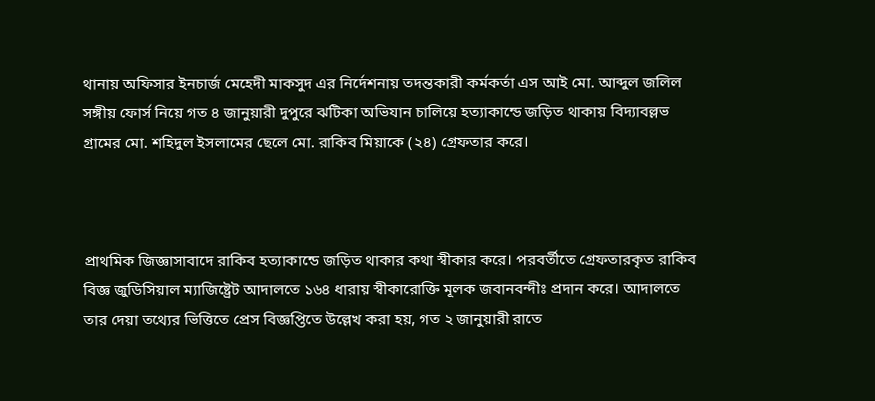থানায় অফিসার ইনচার্জ মেহেদী মাকসুদ এর নির্দেশনায় তদন্তকারী কর্মকর্তা এস আই মো. আব্দুল জলিল সঙ্গীয় ফোর্স নিয়ে গত ৪ জানুয়ারী দুপুরে ঝটিকা অভিযান চালিয়ে হত্যাকান্ডে জড়িত থাকায় বিদ্যাবল্লভ গ্রামের মো. শহিদুল ইসলামের ছেলে মো. রাকিব মিয়াকে (২৪) গ্রেফতার করে।



প্রাথমিক জিজ্ঞাসাবাদে রাকিব হত্যাকান্ডে জড়িত থাকার কথা স্বীকার করে। পরবর্তীতে গ্রেফতারকৃত রাকিব বিজ্ঞ জুডিসিয়াল ম্যাজিষ্ট্রেট আদালতে ১৬৪ ধারায় স্বীকারোক্তি মূলক জবানবন্দীঃ প্রদান করে। আদালতে তার দেয়া তথ্যের ভিত্তিতে প্রেস বিজ্ঞপ্তিতে উল্লেখ করা হয়, গত ২ জানুয়ারী রাতে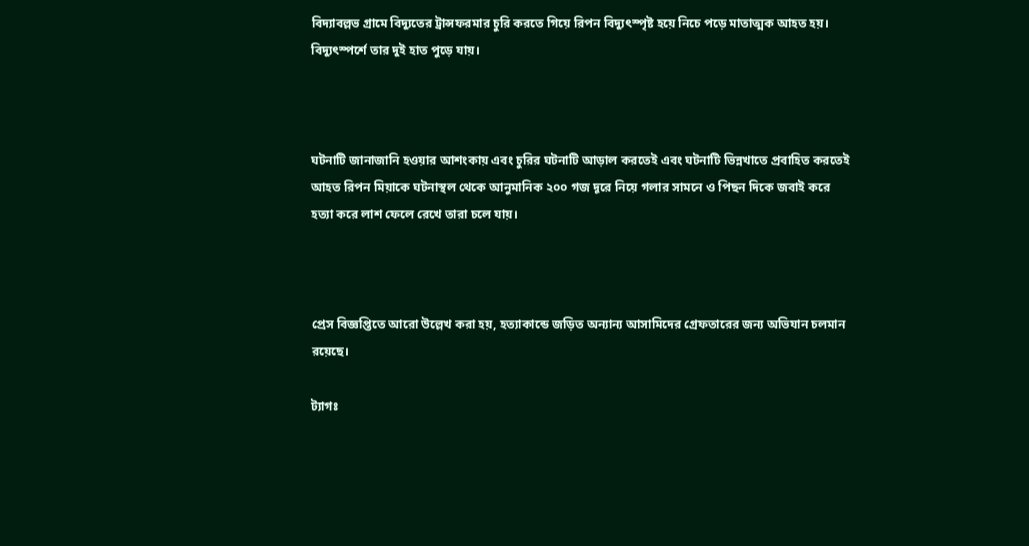বিদ্যাবল্লভ গ্রামে বিদ্যুতের ট্রান্সফরমার চুরি করতে গিয়ে রিপন বিদ্যুৎস্পৃষ্ট হয়ে নিচে পড়ে মাতাত্মক আহত হয়। বিদ্যুৎস্পর্শে তার দুই হাত পুড়ে যায়।



ঘটনাটি জানাজানি হওয়ার আশংকায় এবং চুরির ঘটনাটি আড়াল করতেই এবং ঘটনাটি ভিন্নখাতে প্রবাহিত করতেই আহত রিপন মিয়াকে ঘটনাস্থল থেকে আনুমানিক ২০০ গজ দূরে নিয়ে গলার সামনে ও পিছন দিকে জবাই করে হত্যা করে লাশ ফেলে রেখে তারা চলে যায়।



প্রেস বিজ্ঞপ্তিতে আরো উল্লেখ করা হয়, হত্যাকান্ডে জড়িত অন্যান্য আসামিদের গ্রেফতারের জন্য অভিযান চলমান রয়েছে।

ট্যাগঃ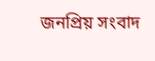জনপ্রিয় সংবাদ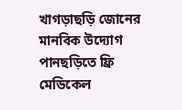খাগড়াছড়ি জোনের মানবিক উদ্যোগ পানছড়িতে ফ্রি মেডিকেল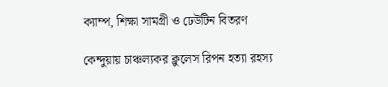ক্যাম্প, শিক্ষা সামগ্রী ও ঢেউটিন বিতরণ

কেন্দুয়ায় চাঞ্চল্যকর ক্লুলেস রিপন হত্যা রহস্য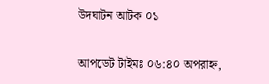উদঘাটন আটক ০১

আপডেট টাইমঃ ০৬:৪০ অপরাহ্ন,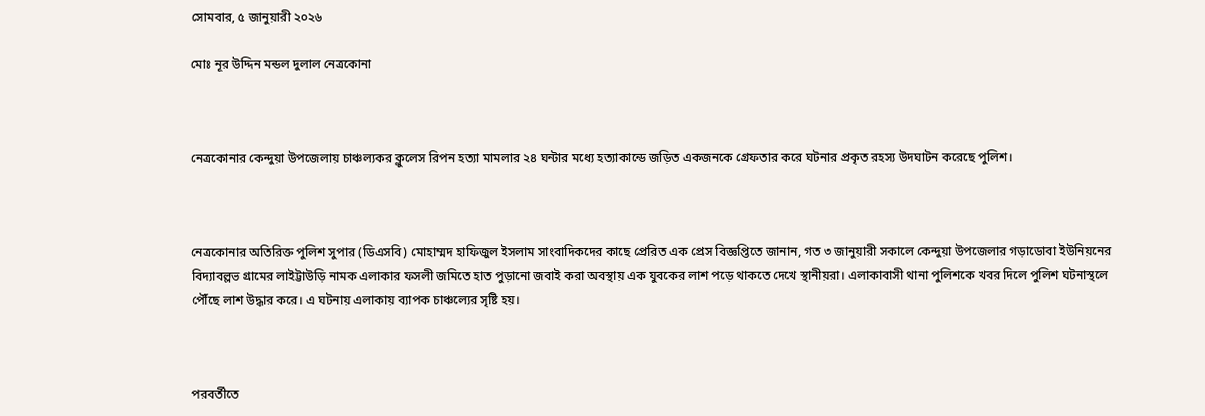সোমবার, ৫ জানুয়ারী ২০২৬

মোঃ নূর উদ্দিন মন্ডল দুলাল নেত্রকোনা



নেত্রকোনার কেন্দুয়া উপজেলায় চাঞ্চল্যকর ক্লুলেস রিপন হত্যা মামলার ২৪ ঘন্টার মধ্যে হত্যাকান্ডে জড়িত একজনকে গ্রেফতার করে ঘটনার প্রকৃত রহস্য উদঘাটন করেছে পুলিশ।



নেত্রকোনার অতিরিক্ত পুলিশ সুপার (ডিএসবি) মোহাম্মদ হাফিজুল ইসলাম সাংবাদিকদের কাছে প্রেরিত এক প্রেস বিজ্ঞপ্তিতে জানান, গত ৩ জানুয়ারী সকালে কেন্দুয়া উপজেলার গড়াডোবা ইউনিয়নের বিদ্যাবল্লভ গ্রামের লাইট্টাউড়ি নামক এলাকার ফসলী জমিতে হাত পুড়ানো জবাই করা অবস্থায় এক যুবকের লাশ পড়ে থাকতে দেখে স্থানীয়রা। এলাকাবাসী থানা পুলিশকে খবর দিলে পুলিশ ঘটনাস্থলে পৌঁছে লাশ উদ্ধার করে। এ ঘটনায় এলাকায় ব্যাপক চাঞ্চল্যের সৃষ্টি হয়।



পরবর্তীতে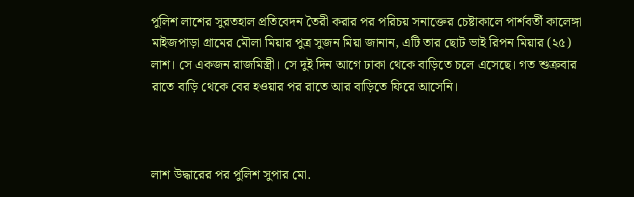পুলিশ লাশের সুরতহাল প্রতিবেদন তৈরী করার পর পরিচয় সনাক্তের চেষ্টাকালে পার্শবর্তী কালেঙ্গা মাইজপাড়া গ্রামের মৌলা মিয়ার পুত্র সুজন মিয়া জানান, এটি তার ছোট ভাই রিপন মিয়ার (২৫) লাশ। সে একজন রাজমিস্ত্রী। সে দুই দিন আগে ঢাকা থেকে বাড়িতে চলে এসেছে। গত শুক্রবার রাতে বাড়ি থেকে বের হওয়ার পর রাতে আর বাড়িতে ফিরে আসেনি।



লাশ উদ্ধারের পর পুলিশ সুপার মো.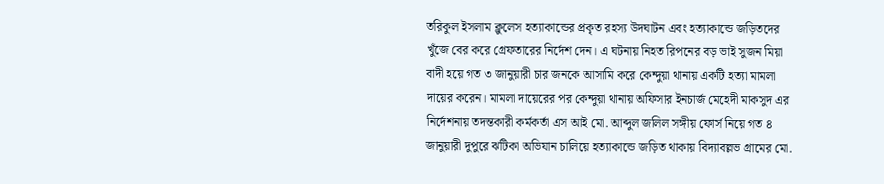তরিকুল ইসলাম ক্লুলেস হত্যাকান্ডের প্রকৃত রহস্য উদঘাটন এবং হত্যাকান্ডে জড়িতদের খুঁজে বের করে গ্রেফতারের নির্দেশ দেন। এ ঘটনায় নিহত রিপনের বড় ভাই সুজন মিয়া বাদী হয়ে গত ৩ জানুয়ারী চার জনকে আসামি করে কেন্দুয়া থানায় একটি হত্যা মামলা দায়ের করেন। মামলা দায়েরের পর কেন্দুয়া থানায় অফিসার ইনচার্জ মেহেদী মাকসুদ এর নির্দেশনায় তদন্তকারী কর্মকর্তা এস আই মো. আব্দুল জলিল সঙ্গীয় ফোর্স নিয়ে গত ৪ জানুয়ারী দুপুরে ঝটিকা অভিযান চালিয়ে হত্যাকান্ডে জড়িত থাকায় বিদ্যাবল্লভ গ্রামের মো.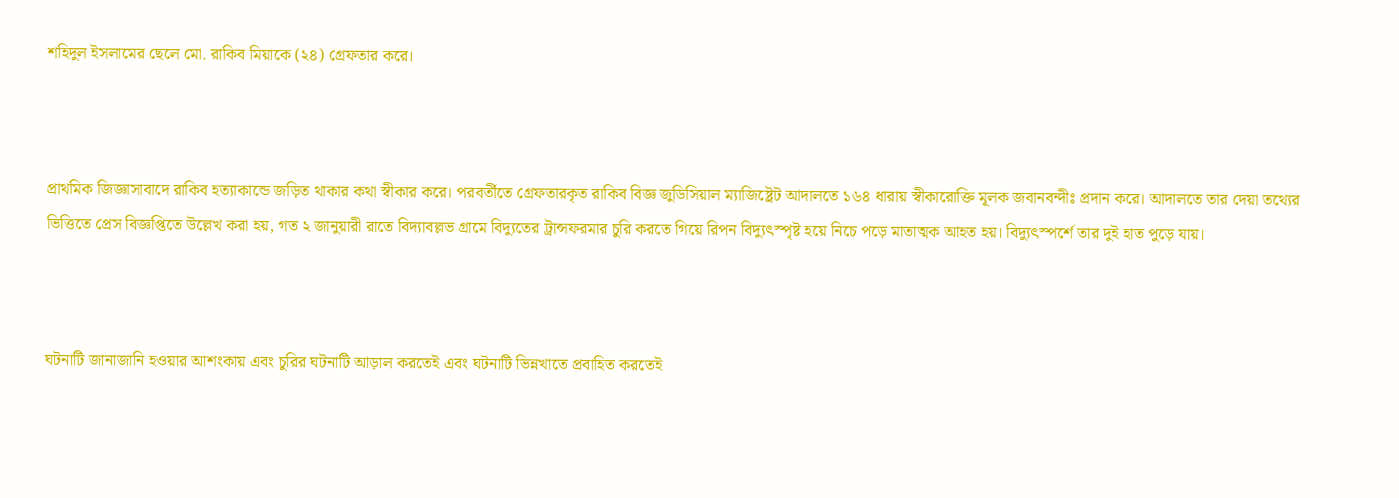শহিদুল ইসলামের ছেলে মো. রাকিব মিয়াকে (২৪) গ্রেফতার করে।



প্রাথমিক জিজ্ঞাসাবাদে রাকিব হত্যাকান্ডে জড়িত থাকার কথা স্বীকার করে। পরবর্তীতে গ্রেফতারকৃত রাকিব বিজ্ঞ জুডিসিয়াল ম্যাজিষ্ট্রেট আদালতে ১৬৪ ধারায় স্বীকারোক্তি মূলক জবানবন্দীঃ প্রদান করে। আদালতে তার দেয়া তথ্যের ভিত্তিতে প্রেস বিজ্ঞপ্তিতে উল্লেখ করা হয়, গত ২ জানুয়ারী রাতে বিদ্যাবল্লভ গ্রামে বিদ্যুতের ট্রান্সফরমার চুরি করতে গিয়ে রিপন বিদ্যুৎস্পৃষ্ট হয়ে নিচে পড়ে মাতাত্মক আহত হয়। বিদ্যুৎস্পর্শে তার দুই হাত পুড়ে যায়।



ঘটনাটি জানাজানি হওয়ার আশংকায় এবং চুরির ঘটনাটি আড়াল করতেই এবং ঘটনাটি ভিন্নখাতে প্রবাহিত করতেই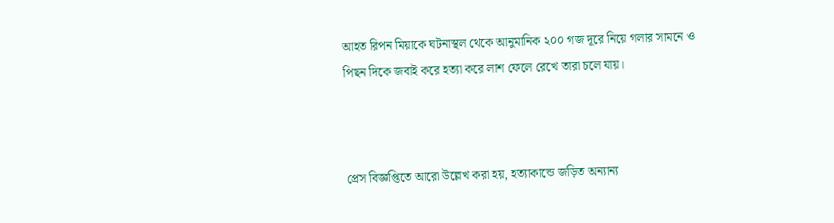আহত রিপন মিয়াকে ঘটনাস্থল থেকে আনুমানিক ২০০ গজ দূরে নিয়ে গলার সামনে ও পিছন দিকে জবাই করে হত্যা করে লাশ ফেলে রেখে তারা চলে যায়।



প্রেস বিজ্ঞপ্তিতে আরো উল্লেখ করা হয়, হত্যাকান্ডে জড়িত অন্যান্য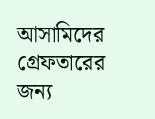আসামিদের গ্রেফতারের জন্য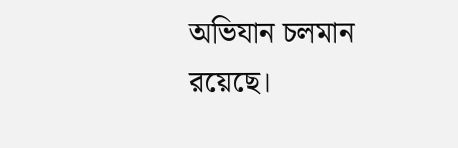অভিযান চলমান রয়েছে।